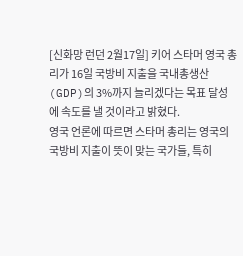[신화망 런던 2월17일] 키어 스타머 영국 총리가 16일 국방비 지출을 국내총생산(GDP)의 3%까지 늘리겠다는 목표 달성에 속도를 낼 것이라고 밝혔다.
영국 언론에 따르면 스타머 총리는 영국의 국방비 지출이 뜻이 맞는 국가들, 특히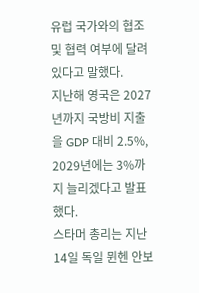유럽 국가와의 협조 및 협력 여부에 달려있다고 말했다.
지난해 영국은 2027년까지 국방비 지출을 GDP 대비 2.5%, 2029년에는 3%까지 늘리겠다고 발표했다.
스타머 총리는 지난 14일 독일 뮌헨 안보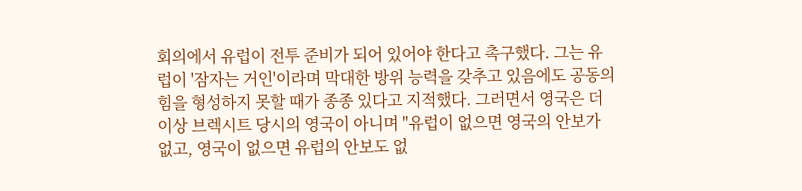회의에서 유럽이 전투 준비가 되어 있어야 한다고 촉구했다. 그는 유럽이 '잠자는 거인'이라며 막대한 방위 능력을 갖추고 있음에도 공동의 힘을 형성하지 못할 때가 종종 있다고 지적했다. 그러면서 영국은 더 이상 브렉시트 당시의 영국이 아니며 "유럽이 없으면 영국의 안보가 없고, 영국이 없으면 유럽의 안보도 없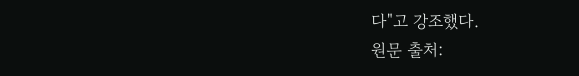다"고 강조했다.
원문 출처: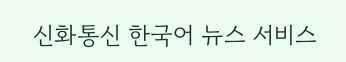신화통신 한국어 뉴스 서비스